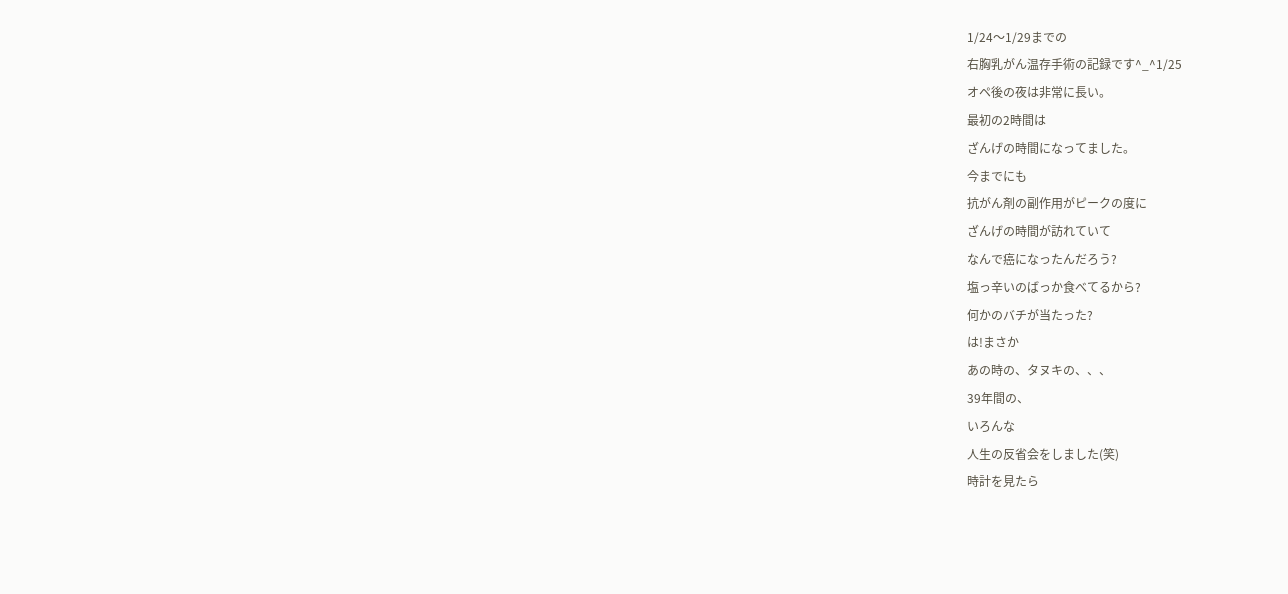1/24〜1/29までの
右胸乳がん温存手術の記録です^_^1/25
オペ後の夜は非常に長い。
最初の2時間は
ざんげの時間になってました。
今までにも
抗がん剤の副作用がピークの度に
ざんげの時間が訪れていて
なんで癌になったんだろう?
塩っ辛いのばっか食べてるから?
何かのバチが当たった?
は!まさか
あの時の、タヌキの、、、
39年間の、
いろんな
人生の反省会をしました(笑)
時計を見たら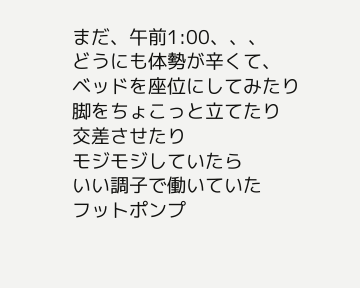まだ、午前1:00、、、
どうにも体勢が辛くて、
ベッドを座位にしてみたり
脚をちょこっと立てたり
交差させたり
モジモジしていたら
いい調子で働いていた
フットポンプ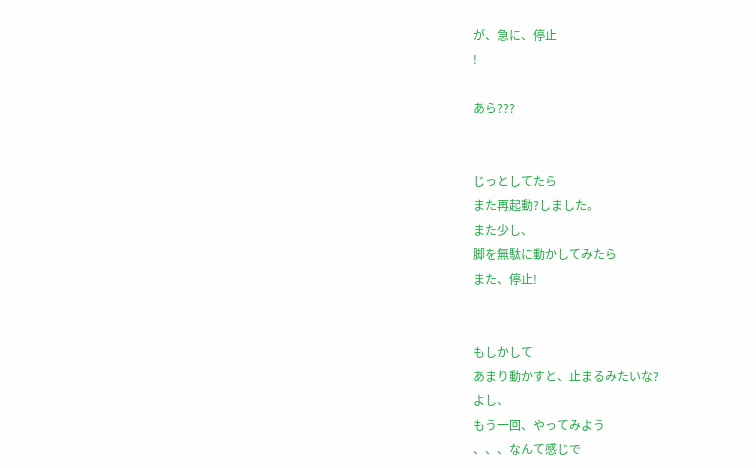が、急に、停止
!

あら???


じっとしてたら
また再起動?しました。
また少し、
脚を無駄に動かしてみたら
また、停止!


もしかして
あまり動かすと、止まるみたいな?
よし、
もう一回、やってみよう
、、、なんて感じで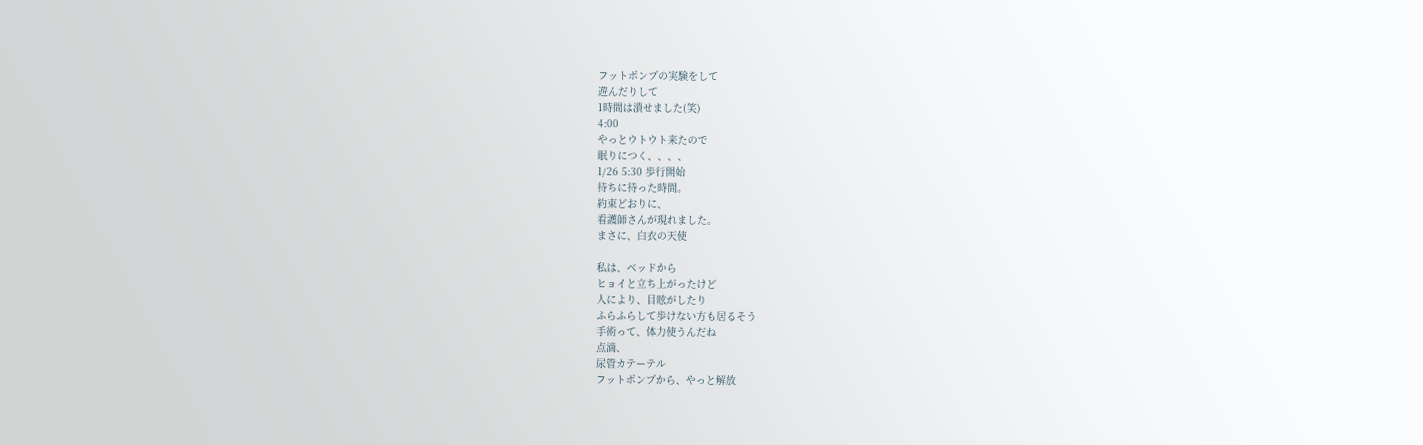フットポンプの実験をして
遊んだりして
1時間は潰せました(笑)
4:00
やっとウトウト来たので
眠りにつく、、、、
1/26 5:30 歩行開始
待ちに待った時間。
約束どおりに、
看護師さんが現れました。
まさに、白衣の天使

私は、ベッドから
ヒョイと立ち上がったけど
人により、目眩がしたり
ふらふらして歩けない方も居るそう
手術って、体力使うんだね
点滴、
尿管カテーテル
フットポンプから、やっと解放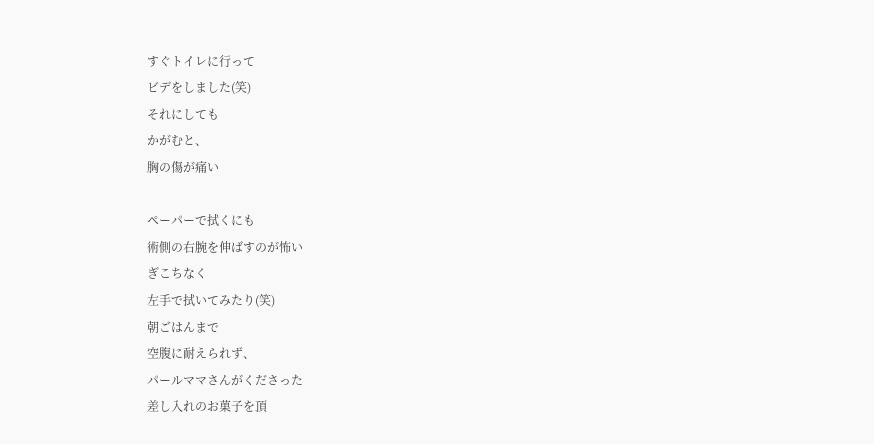すぐトイレに行って
ビデをしました(笑)
それにしても
かがむと、
胸の傷が痛い

ペーパーで拭くにも
術側の右腕を伸ばすのが怖い
ぎこちなく
左手で拭いてみたり(笑)
朝ごはんまで
空腹に耐えられず、
パールママさんがくださった
差し入れのお菓子を頂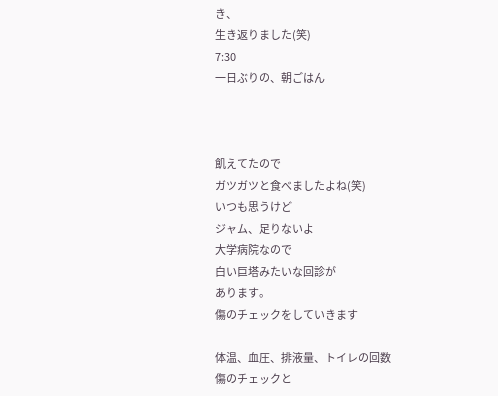き、
生き返りました(笑)
7:30
一日ぶりの、朝ごはん



飢えてたので
ガツガツと食べましたよね(笑)
いつも思うけど
ジャム、足りないよ
大学病院なので
白い巨塔みたいな回診が
あります。
傷のチェックをしていきます

体温、血圧、排液量、トイレの回数
傷のチェックと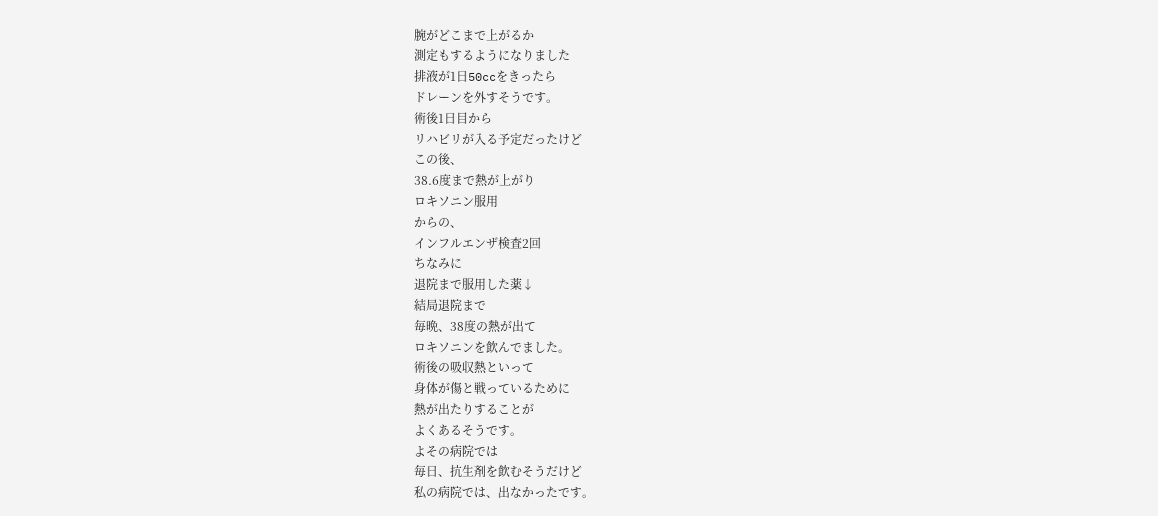腕がどこまで上がるか
測定もするようになりました
排液が1日50ccをきったら
ドレーンを外すそうです。
術後1日目から
リハビリが入る予定だったけど
この後、
38.6度まで熱が上がり
ロキソニン服用
からの、
インフルエンザ検査2回
ちなみに
退院まで服用した薬↓
結局退院まで
毎晩、38度の熱が出て
ロキソニンを飲んでました。
術後の吸収熱といって
身体が傷と戦っているために
熱が出たりすることが
よくあるそうです。
よその病院では
毎日、抗生剤を飲むそうだけど
私の病院では、出なかったです。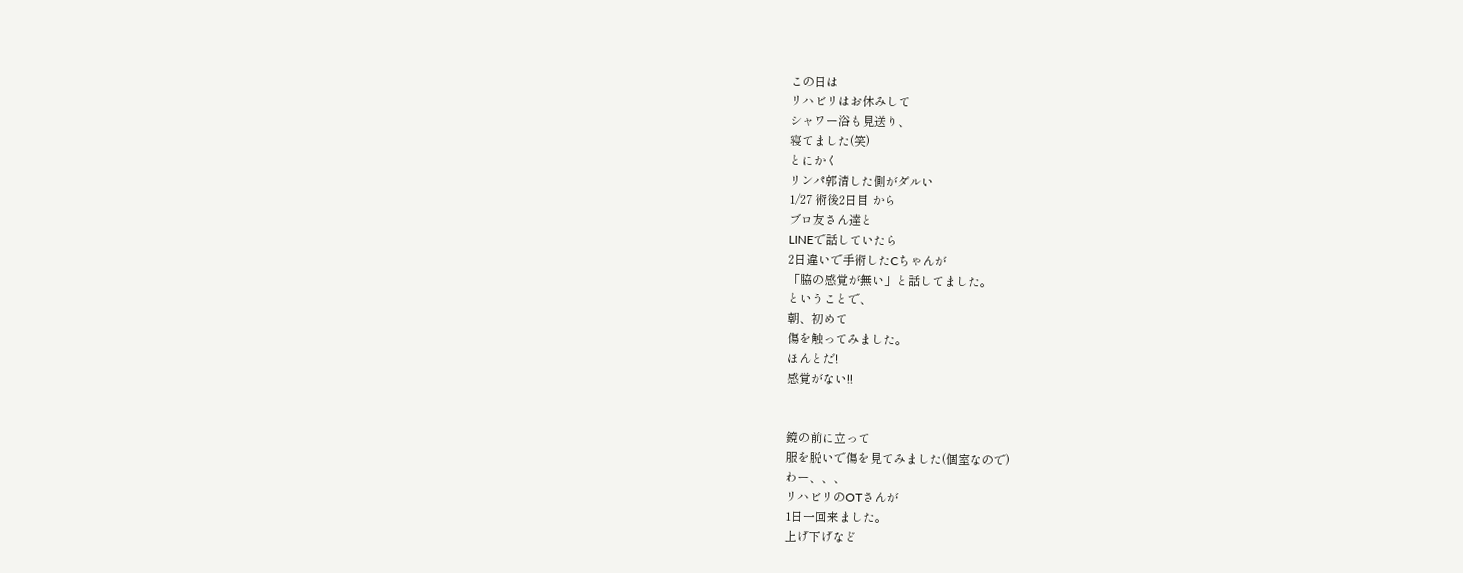この日は
リハビリはお休みして
シャワー浴も見送り、
寝てました(笑)
とにかく
リンパ郭清した側がダルい
1/27 術後2日目 から
ブロ友さん達と
LINEで話していたら
2日違いで手術したCちゃんが
「脇の感覚が無い」と話してました。
ということで、
朝、初めて
傷を触ってみました。
ほんとだ!
感覚がない!!


鏡の前に立って
服を脱いで傷を見てみました(個室なので)
わー、、、
リハビリのOTさんが
1日一回来ました。
上げ下げなど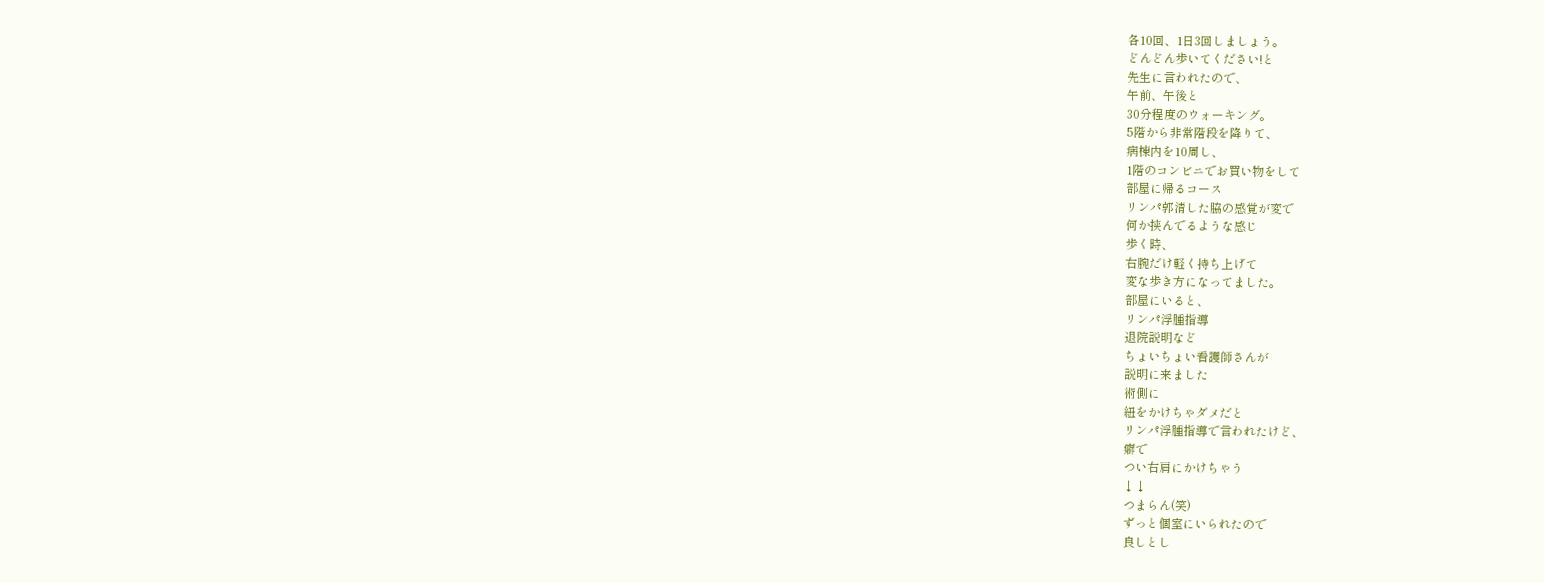各10回、1日3回しましょう。
どんどん歩いてください!と
先生に言われたので、
午前、午後と
30分程度のウォーキング。
5階から非常階段を降りて、
病棟内を10周し、
1階のコンビニでお買い物をして
部屋に帰るコース
リンパ郭清した脇の感覚が変で
何か挟んでるような感じ
歩く時、
右腕だけ軽く持ち上げて
変な歩き方になってました。
部屋にいると、
リンパ浮腫指導
退院説明など
ちょいちょい看護師さんが
説明に来ました
術側に
紐をかけちゃダメだと
リンパ浮腫指導で言われたけど、
癖で
つい右肩にかけちゃう
↓↓
つまらん(笑)
ずっと個室にいられたので
良しとし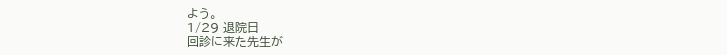よう。
1/29 退院日
回診に来た先生が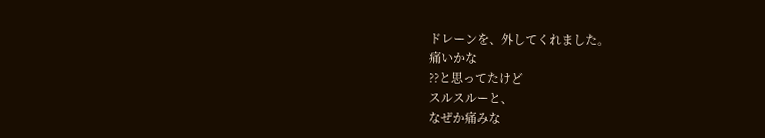ドレーンを、外してくれました。
痛いかな
??と思ってたけど
スルスルーと、
なぜか痛みな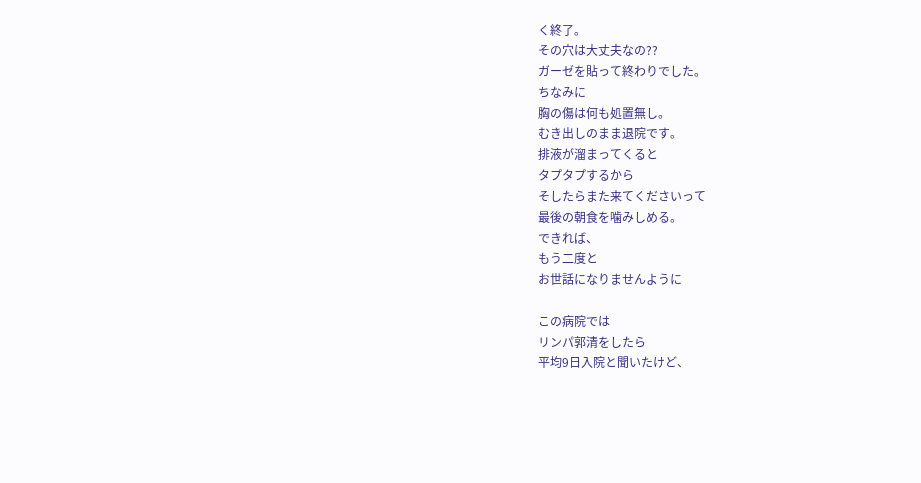く終了。
その穴は大丈夫なの??
ガーゼを貼って終わりでした。
ちなみに
胸の傷は何も処置無し。
むき出しのまま退院です。
排液が溜まってくると
タプタプするから
そしたらまた来てくださいって
最後の朝食を噛みしめる。
できれば、
もう二度と
お世話になりませんように

この病院では
リンパ郭清をしたら
平均9日入院と聞いたけど、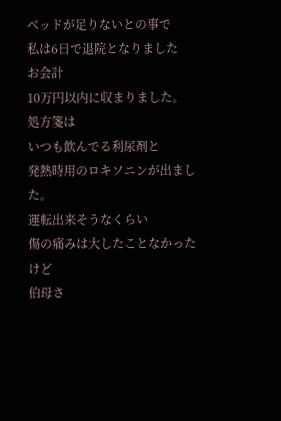ベッドが足りないとの事で
私は6日で退院となりました
お会計
10万円以内に収まりました。
処方箋は
いつも飲んでる利尿剤と
発熱時用のロキソニンが出ました。
運転出来そうなくらい
傷の痛みは大したことなかったけど
伯母さ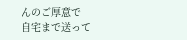んのご厚意で
自宅まで送って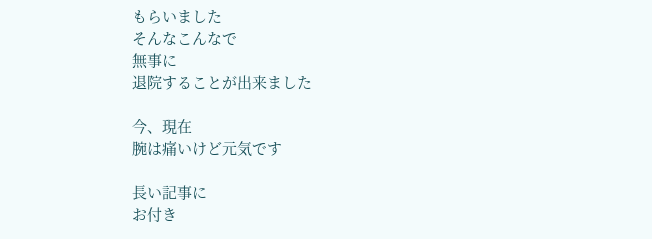もらいました
そんなこんなで
無事に
退院することが出来ました

今、現在
腕は痛いけど元気です

長い記事に
お付き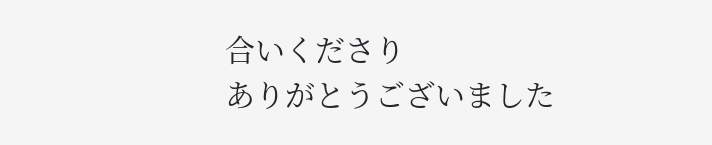合いくださり
ありがとうございました